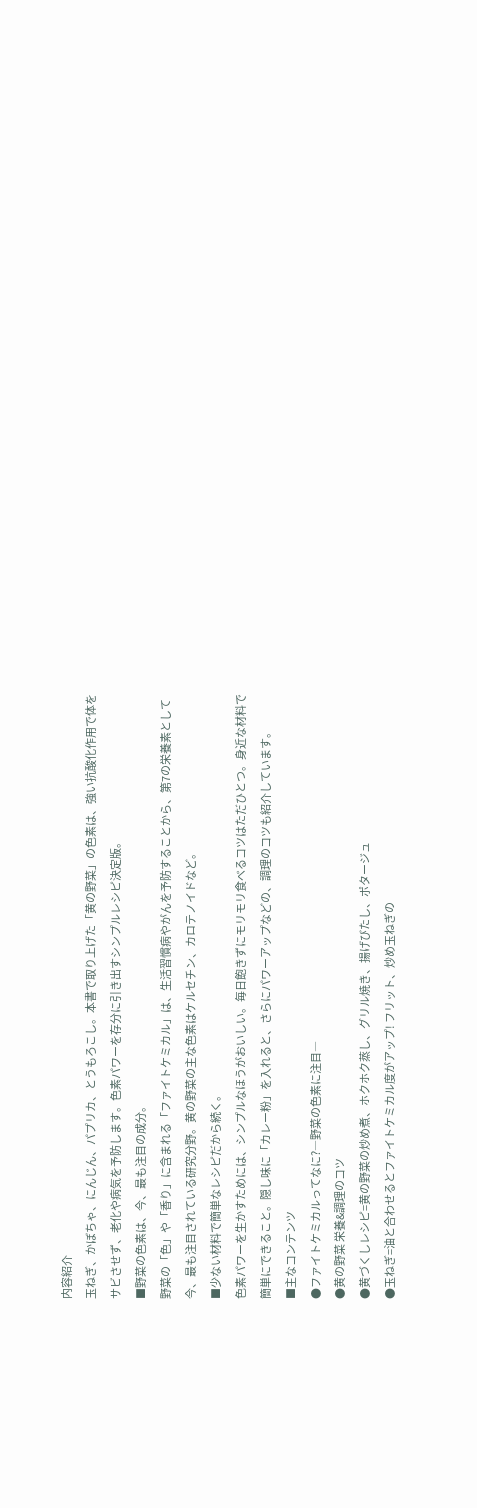内容紹介
玉ねぎ、かぼちゃ、にんじん、パプリカ、とうもろこし。本書で取り上げた「黄の野菜」の色素は、強い抗酸化作用で体をサビさせず、老化や病気を予防します。色素パワーを存分に引き出すシンプルレシピ決定版。
■野菜の色素は、今、最も注目の成分。
野菜の「色」や「香り」に含まれる「ファイトケミカル」は、生活習慣病やがんを予防することから、第7の栄養素として今、最も注目されている研究分野。黄の野菜の主な色素はケルセチン、カロテノイドなど。
■少ない材料で簡単なレシピだから続く。
色素パワーを生かすためには、シンプルなほうがおいしい。毎日飽きずにモリモリ食べるコツはただひとつ。身近な材料で簡単にできること。隠し味に「カレー粉」を入れると、さらにパワーアップなどの、調理のコツも紹介しています。
■主なコンテンツ
●ファイトケミカルってなに?―野菜の色素に注目―
●黄の野菜 栄養&調理のコツ
●黄づくしレシピ=黄の野菜の炒め煮、ホクホク蒸し、グリル焼き、揚げびたし、ポタージュ
●玉ねぎ=油と合わせるとファイトケミカル度がアップ! フリット、炒め玉ねぎの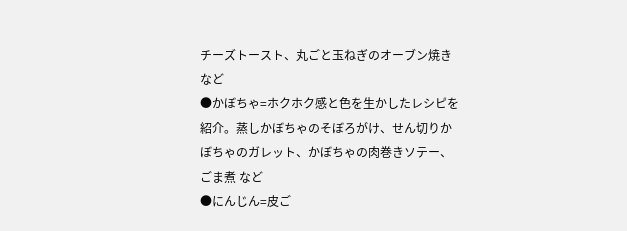チーズトースト、丸ごと玉ねぎのオーブン焼き など
●かぼちゃ=ホクホク感と色を生かしたレシピを紹介。蒸しかぼちゃのそぼろがけ、せん切りかぼちゃのガレット、かぼちゃの肉巻きソテー、ごま煮 など
●にんじん=皮ご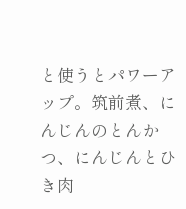と使うとパワーアップ。筑前煮、にんじんのとんかつ、にんじんとひき肉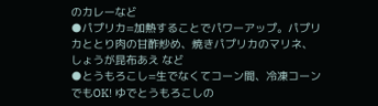のカレーなど
●パプリカ=加熱することでパワーアップ。パプリカととり肉の甘酢炒め、焼きパプリカのマリネ、しょうが昆布あえ など
●とうもろこし=生でなくてコーン間、冷凍コーンでもOK! ゆでとうもろこしの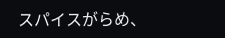スパイスがらめ、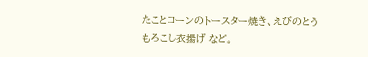たことコーンのトースター焼き、えびのとうもろこし衣揚げ など。